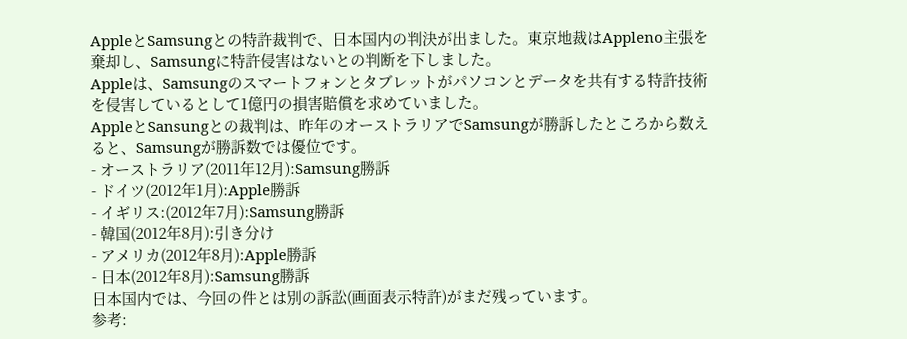AppleとSamsungとの特許裁判で、日本国内の判決が出ました。東京地裁はAppleno主張を棄却し、Samsungに特許侵害はないとの判断を下しました。
Appleは、Samsungのスマートフォンとタブレットがパソコンとデータを共有する特許技術を侵害しているとして1億円の損害賠償を求めていました。
AppleとSansungとの裁判は、昨年のオーストラリアでSamsungが勝訴したところから数えると、Samsungが勝訴数では優位です。
- オーストラリア(2011年12月):Samsung勝訴
- ドイツ(2012年1月):Apple勝訴
- イギリス:(2012年7月):Samsung勝訴
- 韓国(2012年8月):引き分け
- アメリカ(2012年8月):Apple勝訴
- 日本(2012年8月):Samsung勝訴
日本国内では、今回の件とは別の訴訟(画面表示特許)がまだ残っています。
参考: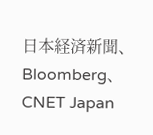日本経済新聞、Bloomberg、CNET Japan